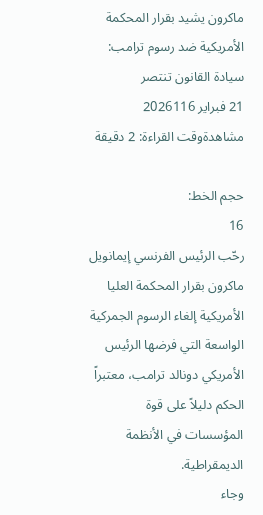ماكرون يشيد بقرار المحكمة الأمريكية ضد رسوم ترامب: سيادة القانون تنتصر
21 فبراير 2026116 مشاهدةوقت القراءة: 2 دقيقة

حجم الخط:
16
رحّب الرئيس الفرنسي إيمانويل ماكرون بقرار المحكمة العليا الأمريكية إلغاء الرسوم الجمركية الواسعة التي فرضها الرئيس الأمريكي دونالد ترامب، معتبراً الحكم دليلاً على قوة المؤسسات في الأنظمة الديمقراطية.
وجاء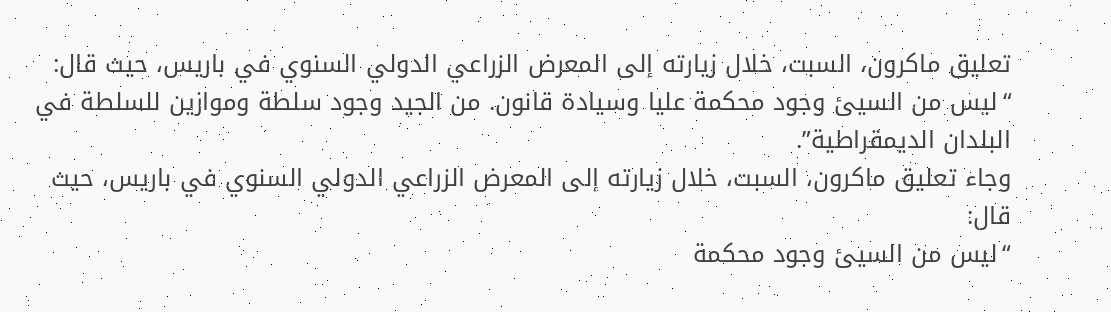تعليق ماكرون، السبت، خلال زيارته إلى المعرض الزراعي الدولي السنوي في باريس، حيث قال:
“ليس من السيئ وجود محكمة عليا وسيادة قانون. من الجيد وجود سلطة وموازين للسلطة في البلدان الديمقراطية”.
وجاء تعليق ماكرون، السبت، خلال زيارته إلى المعرض الزراعي الدولي السنوي في باريس، حيث قال:
“ليس من السيئ وجود محكمة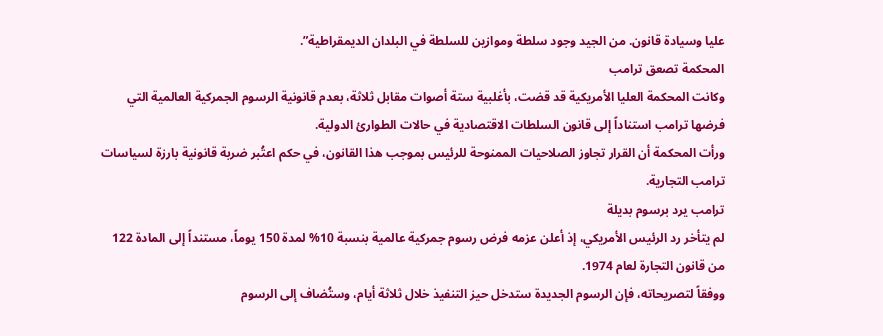عليا وسيادة قانون. من الجيد وجود سلطة وموازين للسلطة في البلدان الديمقراطية”.
المحكمة تصعق ترامب
وكانت المحكمة العليا الأمريكية قد قضت، بأغلبية ستة أصوات مقابل ثلاثة، بعدم قانونية الرسوم الجمركية العالمية التي فرضها ترامب استناداً إلى قانون السلطات الاقتصادية في حالات الطوارئ الدولية.
ورأت المحكمة أن القرار تجاوز الصلاحيات الممنوحة للرئيس بموجب هذا القانون، في حكم اعتُبر ضربة قانونية بارزة لسياسات ترامب التجارية.
ترامب يرد برسوم بديلة
لم يتأخر رد الرئيس الأمريكي، إذ أعلن عزمه فرض رسوم جمركية عالمية بنسبة 10% لمدة 150 يوماً، مستنداً إلى المادة 122 من قانون التجارة لعام 1974.
ووفقاً لتصريحاته، فإن الرسوم الجديدة ستدخل حيز التنفيذ خلال ثلاثة أيام، وستُضاف إلى الرسوم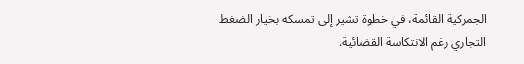الجمركية القائمة، في خطوة تشير إلى تمسكه بخيار الضغط التجاري رغم الانتكاسة القضائية.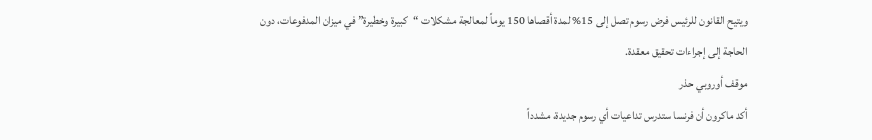ويتيح القانون للرئيس فرض رسوم تصل إلى 15% لمدة أقصاها 150 يوماً لمعالجة مشكلات “كبيرة وخطيرة” في ميزان المدفوعات، دون الحاجة إلى إجراءات تحقيق معقدة.
موقف أوروبي حذر
أكد ماكرون أن فرنسا ستدرس تداعيات أي رسوم جديدة، مشدداً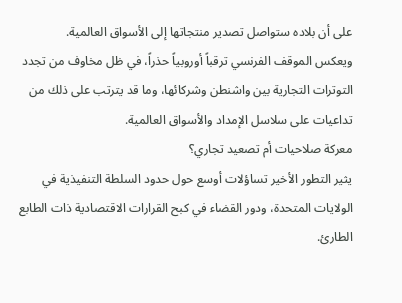على أن بلاده ستواصل تصدير منتجاتها إلى الأسواق العالمية.
ويعكس الموقف الفرنسي ترقباً أوروبياً حذراً، في ظل مخاوف من تجدد التوترات التجارية بين واشنطن وشركائها، وما قد يترتب على ذلك من تداعيات على سلاسل الإمداد والأسواق العالمية.
معركة صلاحيات أم تصعيد تجاري؟
يثير التطور الأخير تساؤلات أوسع حول حدود السلطة التنفيذية في الولايات المتحدة، ودور القضاء في كبح القرارات الاقتصادية ذات الطابع الطارئ.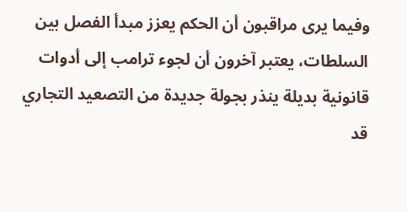وفيما يرى مراقبون أن الحكم يعزز مبدأ الفصل بين السلطات، يعتبر آخرون أن لجوء ترامب إلى أدوات قانونية بديلة ينذر بجولة جديدة من التصعيد التجاري قد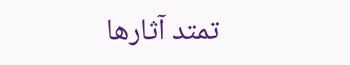تمتد آثارها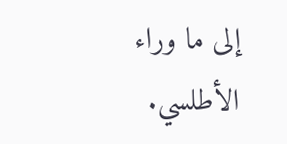إلى ما وراء الأطلسي.